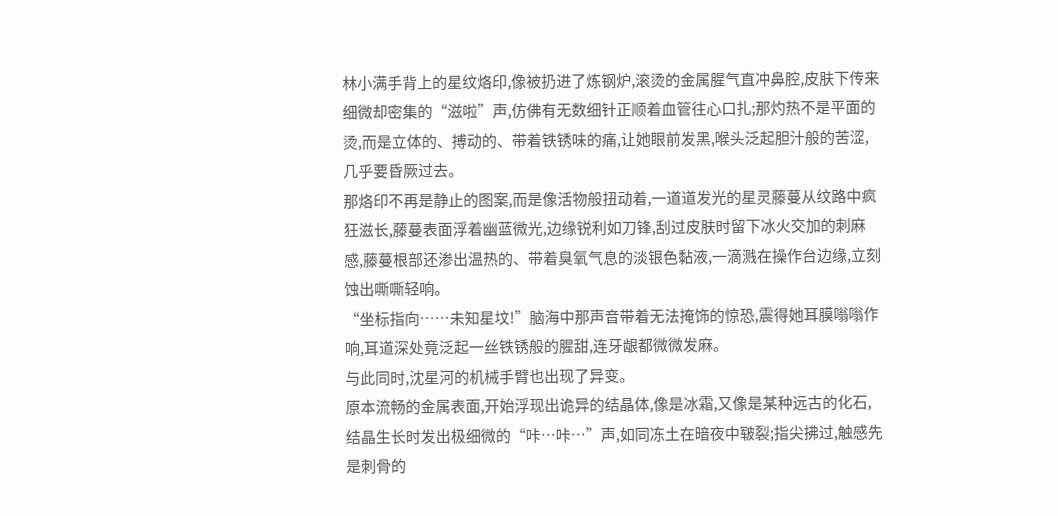林小满手背上的星纹烙印,像被扔进了炼钢炉,滚烫的金属腥气直冲鼻腔,皮肤下传来细微却密集的“滋啦”声,仿佛有无数细针正顺着血管往心口扎;那灼热不是平面的烫,而是立体的、搏动的、带着铁锈味的痛,让她眼前发黑,喉头泛起胆汁般的苦涩,几乎要昏厥过去。
那烙印不再是静止的图案,而是像活物般扭动着,一道道发光的星灵藤蔓从纹路中疯狂滋长,藤蔓表面浮着幽蓝微光,边缘锐利如刀锋,刮过皮肤时留下冰火交加的刺麻感,藤蔓根部还渗出温热的、带着臭氧气息的淡银色黏液,一滴溅在操作台边缘,立刻蚀出嘶嘶轻响。
“坐标指向……未知星坟!”脑海中那声音带着无法掩饰的惊恐,震得她耳膜嗡嗡作响,耳道深处竟泛起一丝铁锈般的腥甜,连牙龈都微微发麻。
与此同时,沈星河的机械手臂也出现了异变。
原本流畅的金属表面,开始浮现出诡异的结晶体,像是冰霜,又像是某种远古的化石,结晶生长时发出极细微的“咔…咔…”声,如同冻土在暗夜中皲裂;指尖拂过,触感先是刺骨的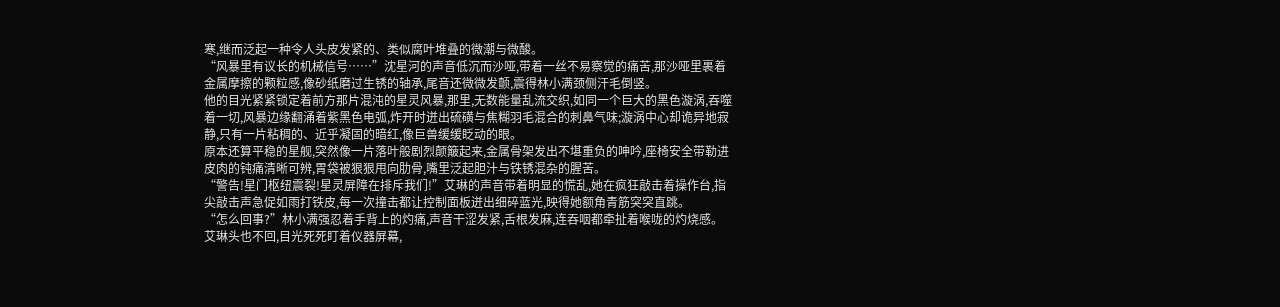寒,继而泛起一种令人头皮发紧的、类似腐叶堆叠的微潮与微酸。
“风暴里有议长的机械信号……”沈星河的声音低沉而沙哑,带着一丝不易察觉的痛苦,那沙哑里裹着金属摩擦的颗粒感,像砂纸磨过生锈的轴承,尾音还微微发颤,震得林小满颈侧汗毛倒竖。
他的目光紧紧锁定着前方那片混沌的星灵风暴,那里,无数能量乱流交织,如同一个巨大的黑色漩涡,吞噬着一切,风暴边缘翻涌着紫黑色电弧,炸开时迸出硫磺与焦糊羽毛混合的刺鼻气味;漩涡中心却诡异地寂静,只有一片粘稠的、近乎凝固的暗红,像巨兽缓缓眨动的眼。
原本还算平稳的星舰,突然像一片落叶般剧烈颠簸起来,金属骨架发出不堪重负的呻吟,座椅安全带勒进皮肉的钝痛清晰可辨,胃袋被狠狠甩向肋骨,嘴里泛起胆汁与铁锈混杂的腥苦。
“警告!星门枢纽震裂!星灵屏障在排斥我们!”艾琳的声音带着明显的慌乱,她在疯狂敲击着操作台,指尖敲击声急促如雨打铁皮,每一次撞击都让控制面板迸出细碎蓝光,映得她额角青筋突突直跳。
“怎么回事?”林小满强忍着手背上的灼痛,声音干涩发紧,舌根发麻,连吞咽都牵扯着喉咙的灼烧感。
艾琳头也不回,目光死死盯着仪器屏幕,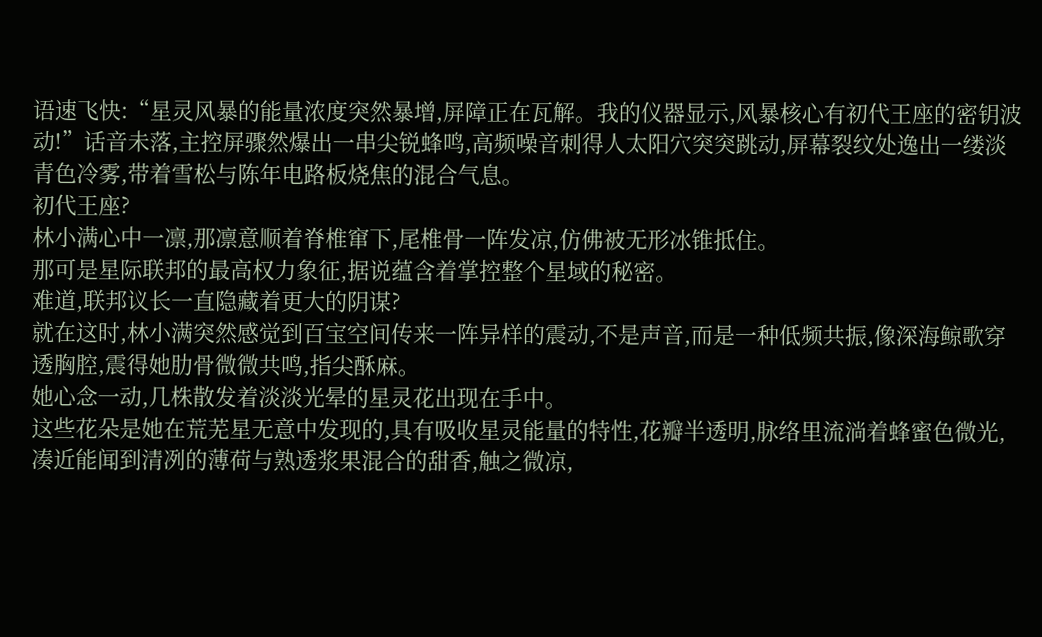语速飞快:“星灵风暴的能量浓度突然暴增,屏障正在瓦解。我的仪器显示,风暴核心有初代王座的密钥波动!”话音未落,主控屏骤然爆出一串尖锐蜂鸣,高频噪音刺得人太阳穴突突跳动,屏幕裂纹处逸出一缕淡青色冷雾,带着雪松与陈年电路板烧焦的混合气息。
初代王座?
林小满心中一凛,那凛意顺着脊椎窜下,尾椎骨一阵发凉,仿佛被无形冰锥抵住。
那可是星际联邦的最高权力象征,据说蕴含着掌控整个星域的秘密。
难道,联邦议长一直隐藏着更大的阴谋?
就在这时,林小满突然感觉到百宝空间传来一阵异样的震动,不是声音,而是一种低频共振,像深海鲸歌穿透胸腔,震得她肋骨微微共鸣,指尖酥麻。
她心念一动,几株散发着淡淡光晕的星灵花出现在手中。
这些花朵是她在荒芜星无意中发现的,具有吸收星灵能量的特性,花瓣半透明,脉络里流淌着蜂蜜色微光,凑近能闻到清冽的薄荷与熟透浆果混合的甜香,触之微凉,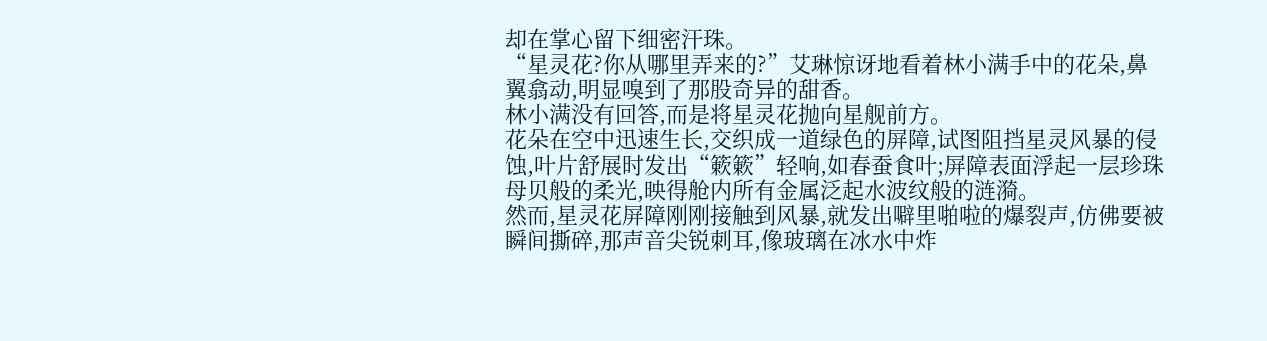却在掌心留下细密汗珠。
“星灵花?你从哪里弄来的?”艾琳惊讶地看着林小满手中的花朵,鼻翼翕动,明显嗅到了那股奇异的甜香。
林小满没有回答,而是将星灵花抛向星舰前方。
花朵在空中迅速生长,交织成一道绿色的屏障,试图阻挡星灵风暴的侵蚀,叶片舒展时发出“簌簌”轻响,如春蚕食叶;屏障表面浮起一层珍珠母贝般的柔光,映得舱内所有金属泛起水波纹般的涟漪。
然而,星灵花屏障刚刚接触到风暴,就发出噼里啪啦的爆裂声,仿佛要被瞬间撕碎,那声音尖锐刺耳,像玻璃在冰水中炸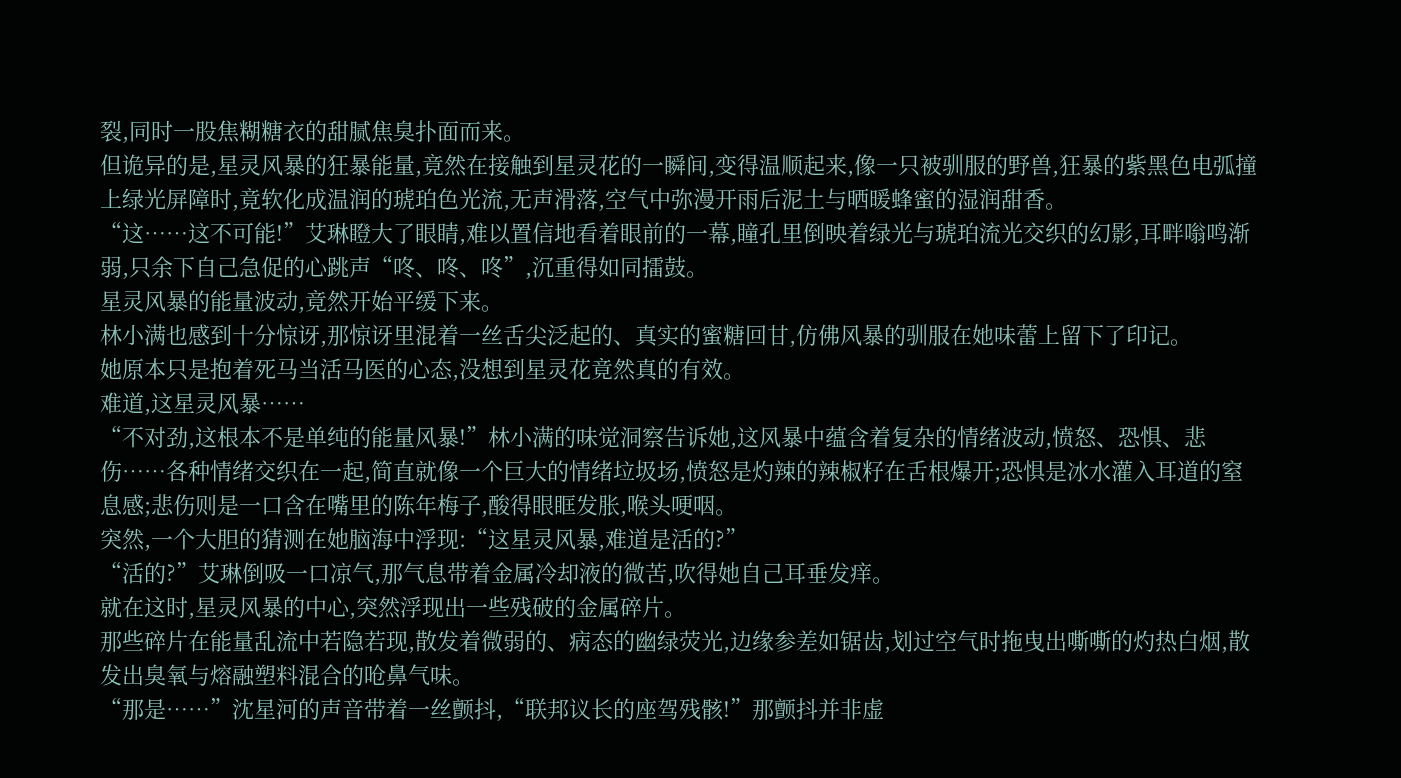裂,同时一股焦糊糖衣的甜腻焦臭扑面而来。
但诡异的是,星灵风暴的狂暴能量,竟然在接触到星灵花的一瞬间,变得温顺起来,像一只被驯服的野兽,狂暴的紫黑色电弧撞上绿光屏障时,竟软化成温润的琥珀色光流,无声滑落,空气中弥漫开雨后泥土与晒暖蜂蜜的湿润甜香。
“这……这不可能!”艾琳瞪大了眼睛,难以置信地看着眼前的一幕,瞳孔里倒映着绿光与琥珀流光交织的幻影,耳畔嗡鸣渐弱,只余下自己急促的心跳声“咚、咚、咚”,沉重得如同擂鼓。
星灵风暴的能量波动,竟然开始平缓下来。
林小满也感到十分惊讶,那惊讶里混着一丝舌尖泛起的、真实的蜜糖回甘,仿佛风暴的驯服在她味蕾上留下了印记。
她原本只是抱着死马当活马医的心态,没想到星灵花竟然真的有效。
难道,这星灵风暴……
“不对劲,这根本不是单纯的能量风暴!”林小满的味觉洞察告诉她,这风暴中蕴含着复杂的情绪波动,愤怒、恐惧、悲伤……各种情绪交织在一起,简直就像一个巨大的情绪垃圾场,愤怒是灼辣的辣椒籽在舌根爆开;恐惧是冰水灌入耳道的窒息感;悲伤则是一口含在嘴里的陈年梅子,酸得眼眶发胀,喉头哽咽。
突然,一个大胆的猜测在她脑海中浮现:“这星灵风暴,难道是活的?”
“活的?”艾琳倒吸一口凉气,那气息带着金属冷却液的微苦,吹得她自己耳垂发痒。
就在这时,星灵风暴的中心,突然浮现出一些残破的金属碎片。
那些碎片在能量乱流中若隐若现,散发着微弱的、病态的幽绿荧光,边缘参差如锯齿,划过空气时拖曳出嘶嘶的灼热白烟,散发出臭氧与熔融塑料混合的呛鼻气味。
“那是……”沈星河的声音带着一丝颤抖,“联邦议长的座驾残骸!”那颤抖并非虚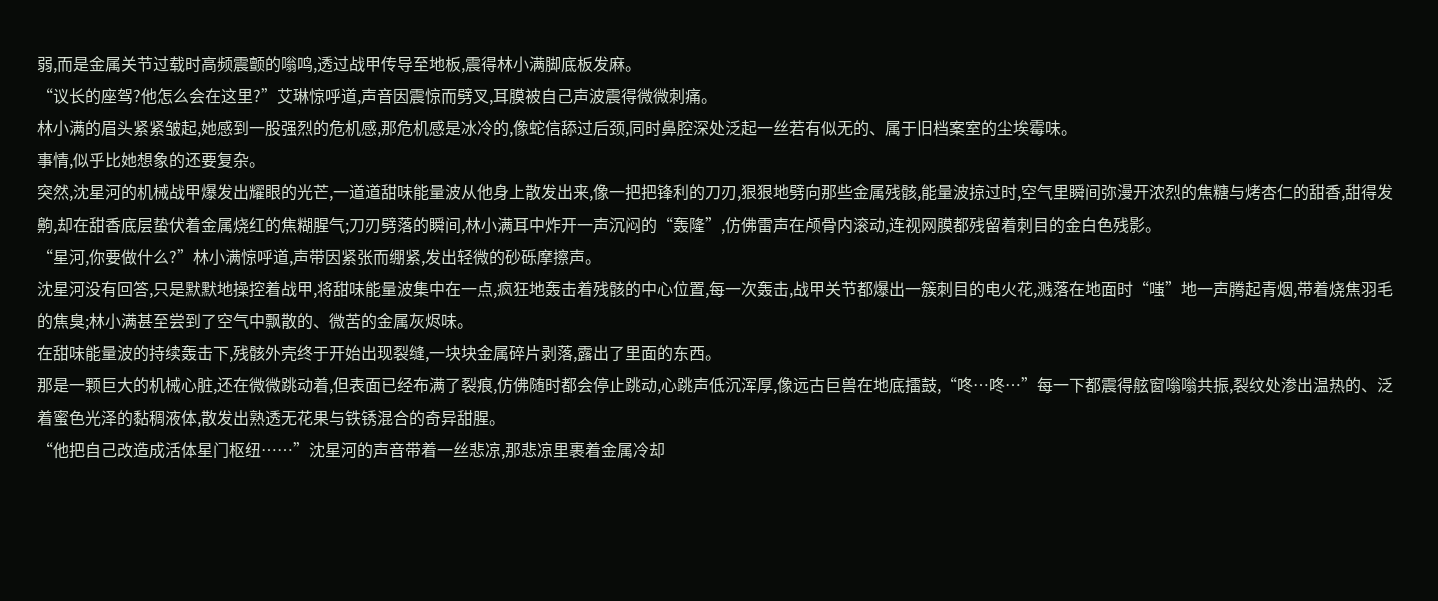弱,而是金属关节过载时高频震颤的嗡鸣,透过战甲传导至地板,震得林小满脚底板发麻。
“议长的座驾?他怎么会在这里?”艾琳惊呼道,声音因震惊而劈叉,耳膜被自己声波震得微微刺痛。
林小满的眉头紧紧皱起,她感到一股强烈的危机感,那危机感是冰冷的,像蛇信舔过后颈,同时鼻腔深处泛起一丝若有似无的、属于旧档案室的尘埃霉味。
事情,似乎比她想象的还要复杂。
突然,沈星河的机械战甲爆发出耀眼的光芒,一道道甜味能量波从他身上散发出来,像一把把锋利的刀刃,狠狠地劈向那些金属残骸,能量波掠过时,空气里瞬间弥漫开浓烈的焦糖与烤杏仁的甜香,甜得发齁,却在甜香底层蛰伏着金属烧红的焦糊腥气;刀刃劈落的瞬间,林小满耳中炸开一声沉闷的“轰隆”,仿佛雷声在颅骨内滚动,连视网膜都残留着刺目的金白色残影。
“星河,你要做什么?”林小满惊呼道,声带因紧张而绷紧,发出轻微的砂砾摩擦声。
沈星河没有回答,只是默默地操控着战甲,将甜味能量波集中在一点,疯狂地轰击着残骸的中心位置,每一次轰击,战甲关节都爆出一簇刺目的电火花,溅落在地面时“嗤”地一声腾起青烟,带着烧焦羽毛的焦臭;林小满甚至尝到了空气中飘散的、微苦的金属灰烬味。
在甜味能量波的持续轰击下,残骸外壳终于开始出现裂缝,一块块金属碎片剥落,露出了里面的东西。
那是一颗巨大的机械心脏,还在微微跳动着,但表面已经布满了裂痕,仿佛随时都会停止跳动,心跳声低沉浑厚,像远古巨兽在地底擂鼓,“咚…咚…”每一下都震得舷窗嗡嗡共振,裂纹处渗出温热的、泛着蜜色光泽的黏稠液体,散发出熟透无花果与铁锈混合的奇异甜腥。
“他把自己改造成活体星门枢纽……”沈星河的声音带着一丝悲凉,那悲凉里裹着金属冷却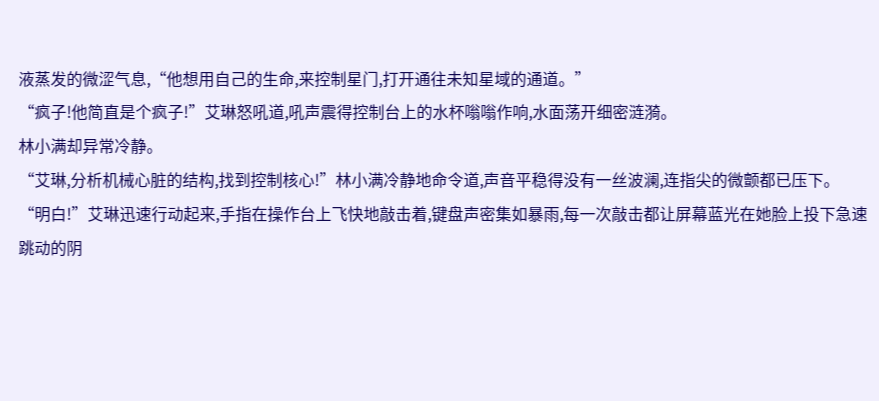液蒸发的微涩气息,“他想用自己的生命,来控制星门,打开通往未知星域的通道。”
“疯子!他简直是个疯子!”艾琳怒吼道,吼声震得控制台上的水杯嗡嗡作响,水面荡开细密涟漪。
林小满却异常冷静。
“艾琳,分析机械心脏的结构,找到控制核心!”林小满冷静地命令道,声音平稳得没有一丝波澜,连指尖的微颤都已压下。
“明白!”艾琳迅速行动起来,手指在操作台上飞快地敲击着,键盘声密集如暴雨,每一次敲击都让屏幕蓝光在她脸上投下急速跳动的阴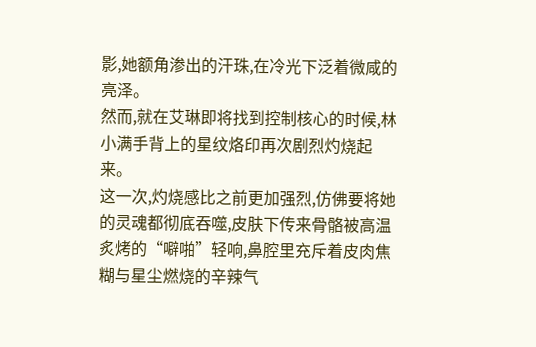影,她额角渗出的汗珠,在冷光下泛着微咸的亮泽。
然而,就在艾琳即将找到控制核心的时候,林小满手背上的星纹烙印再次剧烈灼烧起来。
这一次,灼烧感比之前更加强烈,仿佛要将她的灵魂都彻底吞噬,皮肤下传来骨骼被高温炙烤的“噼啪”轻响,鼻腔里充斥着皮肉焦糊与星尘燃烧的辛辣气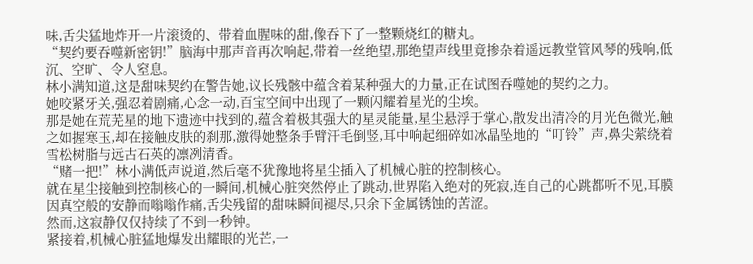味,舌尖猛地炸开一片滚烫的、带着血腥味的甜,像吞下了一整颗烧红的糖丸。
“契约要吞噬新密钥!”脑海中那声音再次响起,带着一丝绝望,那绝望声线里竟掺杂着遥远教堂管风琴的残响,低沉、空旷、令人窒息。
林小满知道,这是甜味契约在警告她,议长残骸中蕴含着某种强大的力量,正在试图吞噬她的契约之力。
她咬紧牙关,强忍着剧痛,心念一动,百宝空间中出现了一颗闪耀着星光的尘埃。
那是她在荒芜星的地下遗迹中找到的,蕴含着极其强大的星灵能量,星尘悬浮于掌心,散发出清冷的月光色微光,触之如握寒玉,却在接触皮肤的刹那,激得她整条手臂汗毛倒竖,耳中响起细碎如冰晶坠地的“叮铃”声,鼻尖萦绕着雪松树脂与远古石英的凛冽清香。
“赌一把!”林小满低声说道,然后毫不犹豫地将星尘插入了机械心脏的控制核心。
就在星尘接触到控制核心的一瞬间,机械心脏突然停止了跳动,世界陷入绝对的死寂,连自己的心跳都听不见,耳膜因真空般的安静而嗡嗡作痛,舌尖残留的甜味瞬间褪尽,只余下金属锈蚀的苦涩。
然而,这寂静仅仅持续了不到一秒钟。
紧接着,机械心脏猛地爆发出耀眼的光芒,一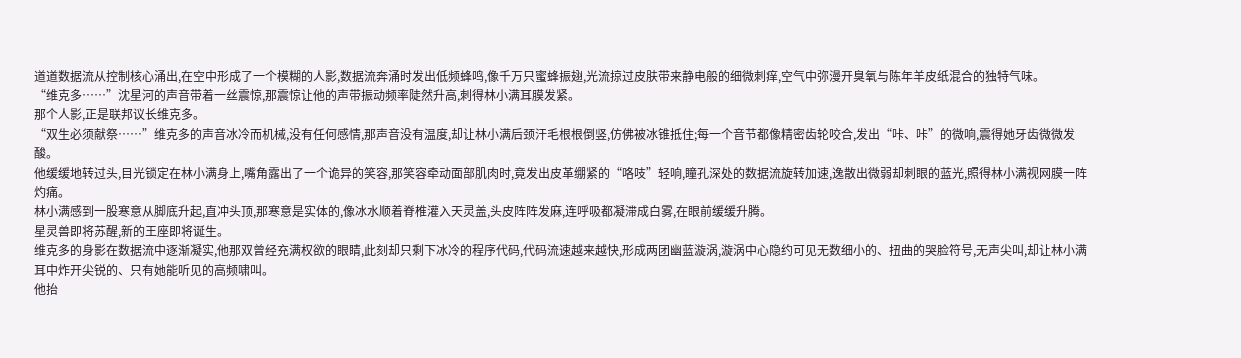道道数据流从控制核心涌出,在空中形成了一个模糊的人影,数据流奔涌时发出低频蜂鸣,像千万只蜜蜂振翅,光流掠过皮肤带来静电般的细微刺痒,空气中弥漫开臭氧与陈年羊皮纸混合的独特气味。
“维克多……”沈星河的声音带着一丝震惊,那震惊让他的声带振动频率陡然升高,刺得林小满耳膜发紧。
那个人影,正是联邦议长维克多。
“双生必须献祭……”维克多的声音冰冷而机械,没有任何感情,那声音没有温度,却让林小满后颈汗毛根根倒竖,仿佛被冰锥抵住;每一个音节都像精密齿轮咬合,发出“咔、咔”的微响,震得她牙齿微微发酸。
他缓缓地转过头,目光锁定在林小满身上,嘴角露出了一个诡异的笑容,那笑容牵动面部肌肉时,竟发出皮革绷紧的“咯吱”轻响,瞳孔深处的数据流旋转加速,逸散出微弱却刺眼的蓝光,照得林小满视网膜一阵灼痛。
林小满感到一股寒意从脚底升起,直冲头顶,那寒意是实体的,像冰水顺着脊椎灌入天灵盖,头皮阵阵发麻,连呼吸都凝滞成白雾,在眼前缓缓升腾。
星灵兽即将苏醒,新的王座即将诞生。
维克多的身影在数据流中逐渐凝实,他那双曾经充满权欲的眼睛,此刻却只剩下冰冷的程序代码,代码流速越来越快,形成两团幽蓝漩涡,漩涡中心隐约可见无数细小的、扭曲的哭脸符号,无声尖叫,却让林小满耳中炸开尖锐的、只有她能听见的高频啸叫。
他抬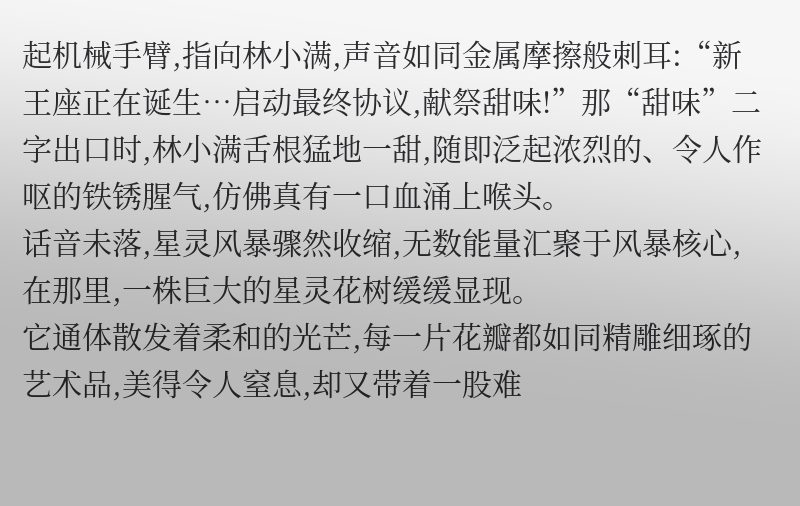起机械手臂,指向林小满,声音如同金属摩擦般刺耳:“新王座正在诞生…启动最终协议,献祭甜味!”那“甜味”二字出口时,林小满舌根猛地一甜,随即泛起浓烈的、令人作呕的铁锈腥气,仿佛真有一口血涌上喉头。
话音未落,星灵风暴骤然收缩,无数能量汇聚于风暴核心,在那里,一株巨大的星灵花树缓缓显现。
它通体散发着柔和的光芒,每一片花瓣都如同精雕细琢的艺术品,美得令人窒息,却又带着一股难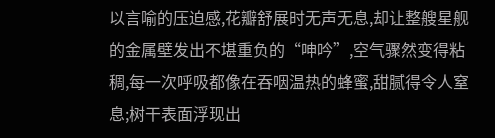以言喻的压迫感,花瓣舒展时无声无息,却让整艘星舰的金属壁发出不堪重负的“呻吟”,空气骤然变得粘稠,每一次呼吸都像在吞咽温热的蜂蜜,甜腻得令人窒息;树干表面浮现出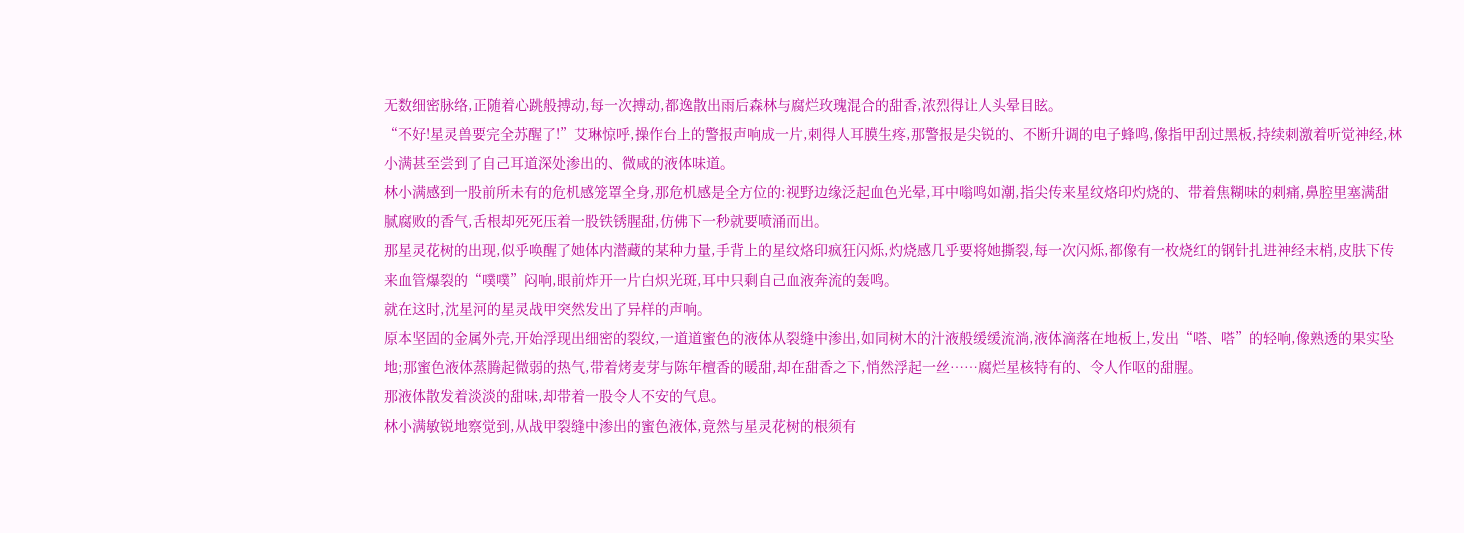无数细密脉络,正随着心跳般搏动,每一次搏动,都逸散出雨后森林与腐烂玫瑰混合的甜香,浓烈得让人头晕目眩。
“不好!星灵兽要完全苏醒了!”艾琳惊呼,操作台上的警报声响成一片,刺得人耳膜生疼,那警报是尖锐的、不断升调的电子蜂鸣,像指甲刮过黑板,持续刺激着听觉神经,林小满甚至尝到了自己耳道深处渗出的、微咸的液体味道。
林小满感到一股前所未有的危机感笼罩全身,那危机感是全方位的:视野边缘泛起血色光晕,耳中嗡鸣如潮,指尖传来星纹烙印灼烧的、带着焦糊味的刺痛,鼻腔里塞满甜腻腐败的香气,舌根却死死压着一股铁锈腥甜,仿佛下一秒就要喷涌而出。
那星灵花树的出现,似乎唤醒了她体内潜藏的某种力量,手背上的星纹烙印疯狂闪烁,灼烧感几乎要将她撕裂,每一次闪烁,都像有一枚烧红的钢针扎进神经末梢,皮肤下传来血管爆裂的“噗噗”闷响,眼前炸开一片白炽光斑,耳中只剩自己血液奔流的轰鸣。
就在这时,沈星河的星灵战甲突然发出了异样的声响。
原本坚固的金属外壳,开始浮现出细密的裂纹,一道道蜜色的液体从裂缝中渗出,如同树木的汁液般缓缓流淌,液体滴落在地板上,发出“嗒、嗒”的轻响,像熟透的果实坠地;那蜜色液体蒸腾起微弱的热气,带着烤麦芽与陈年檀香的暖甜,却在甜香之下,悄然浮起一丝……腐烂星核特有的、令人作呕的甜腥。
那液体散发着淡淡的甜味,却带着一股令人不安的气息。
林小满敏锐地察觉到,从战甲裂缝中渗出的蜜色液体,竟然与星灵花树的根须有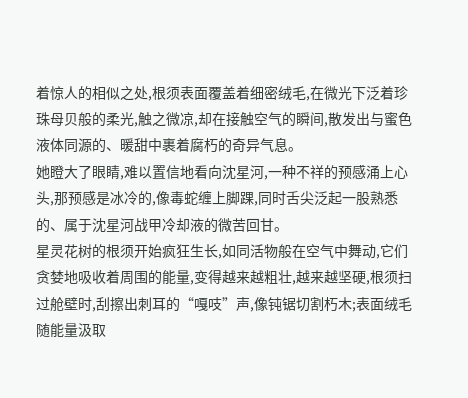着惊人的相似之处,根须表面覆盖着细密绒毛,在微光下泛着珍珠母贝般的柔光,触之微凉,却在接触空气的瞬间,散发出与蜜色液体同源的、暖甜中裹着腐朽的奇异气息。
她瞪大了眼睛,难以置信地看向沈星河,一种不祥的预感涌上心头,那预感是冰冷的,像毒蛇缠上脚踝,同时舌尖泛起一股熟悉的、属于沈星河战甲冷却液的微苦回甘。
星灵花树的根须开始疯狂生长,如同活物般在空气中舞动,它们贪婪地吸收着周围的能量,变得越来越粗壮,越来越坚硬,根须扫过舱壁时,刮擦出刺耳的“嘎吱”声,像钝锯切割朽木;表面绒毛随能量汲取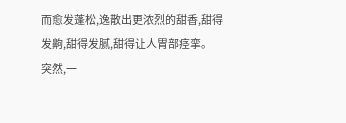而愈发蓬松,逸散出更浓烈的甜香,甜得发齁,甜得发腻,甜得让人胃部痉挛。
突然,一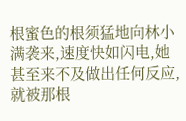根蜜色的根须猛地向林小满袭来,速度快如闪电,她甚至来不及做出任何反应,就被那根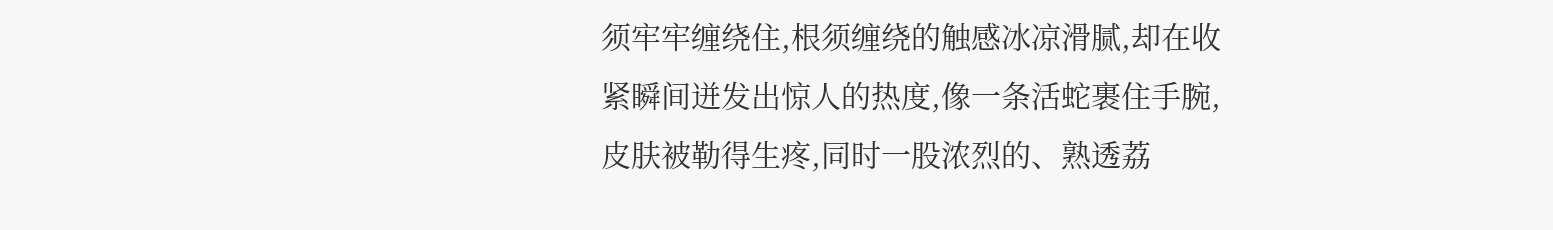须牢牢缠绕住,根须缠绕的触感冰凉滑腻,却在收紧瞬间迸发出惊人的热度,像一条活蛇裹住手腕,皮肤被勒得生疼,同时一股浓烈的、熟透荔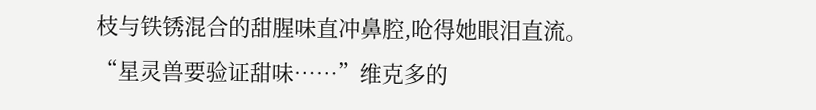枝与铁锈混合的甜腥味直冲鼻腔,呛得她眼泪直流。
“星灵兽要验证甜味……”维克多的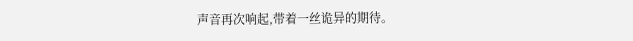声音再次响起,带着一丝诡异的期待。